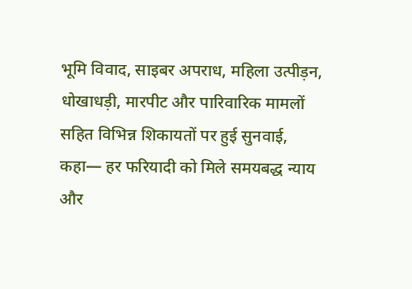भूमि विवाद, साइबर अपराध, महिला उत्पीड़न, धोखाधड़ी, मारपीट और पारिवारिक मामलों सहित विभिन्न शिकायतों पर हुई सुनवाई, कहा— हर फरियादी को मिले समयबद्ध न्याय और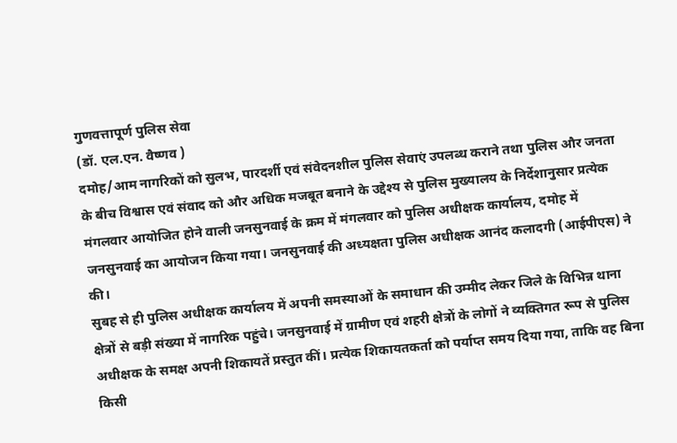गुणवत्तापूर्ण पुलिस सेवा
(डॉ. एल.एन. वैष्णव )
दमोह/आम नागरिकों को सुलभ, पारदर्शी एवं संवेदनशील पुलिस सेवाएं उपलब्ध कराने तथा पुलिस और जनता के बीच विश्वास एवं संवाद को और अधिक मजबूत बनाने के उद्देश्य से पुलिस मुख्यालय के निर्देशानुसार प्रत्येक मंगलवार आयोजित होने वाली जनसुनवाई के क्रम में मंगलवार को पुलिस अधीक्षक कार्यालय, दमोह में जनसुनवाई का आयोजन किया गया। जनसुनवाई की अध्यक्षता पुलिस अधीक्षक आनंद कलादगी (आईपीएस) ने की।
सुबह से ही पुलिस अधीक्षक कार्यालय में अपनी समस्याओं के समाधान की उम्मीद लेकर जिले के विभिन्न थाना क्षेत्रों से बड़ी संख्या में नागरिक पहुंचे। जनसुनवाई में ग्रामीण एवं शहरी क्षेत्रों के लोगों ने व्यक्तिगत रूप से पुलिस अधीक्षक के समक्ष अपनी शिकायतें प्रस्तुत कीं। प्रत्येक शिकायतकर्ता को पर्याप्त समय दिया गया, ताकि वह बिना किसी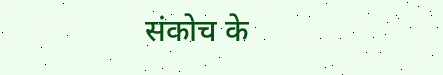संकोच के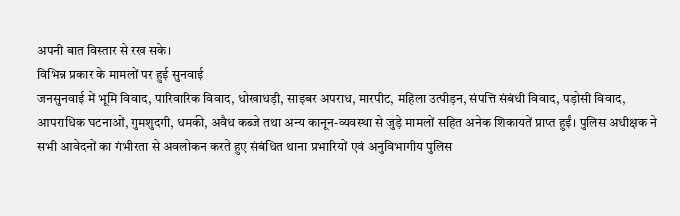अपनी बात विस्तार से रख सके।
विभिन्न प्रकार के मामलों पर हुई सुनवाई
जनसुनवाई में भूमि विवाद, पारिवारिक विवाद, धोखाधड़ी, साइबर अपराध, मारपीट, महिला उत्पीड़न, संपत्ति संबंधी विवाद, पड़ोसी विवाद, आपराधिक घटनाओं, गुमशुदगी, धमकी, अवैध कब्जे तथा अन्य कानून-व्यवस्था से जुड़े मामलों सहित अनेक शिकायतें प्राप्त हुईं। पुलिस अधीक्षक ने सभी आवेदनों का गंभीरता से अवलोकन करते हुए संबंधित थाना प्रभारियों एवं अनुविभागीय पुलिस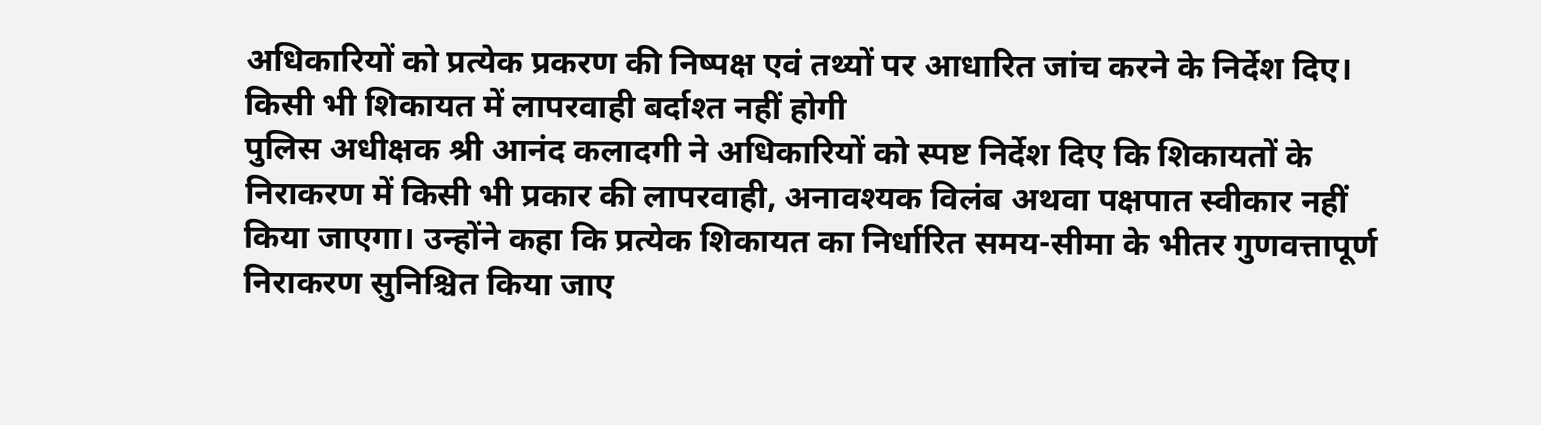अधिकारियों को प्रत्येक प्रकरण की निष्पक्ष एवं तथ्यों पर आधारित जांच करने के निर्देश दिए।
किसी भी शिकायत में लापरवाही बर्दाश्त नहीं होगी
पुलिस अधीक्षक श्री आनंद कलादगी ने अधिकारियों को स्पष्ट निर्देश दिए कि शिकायतों के निराकरण में किसी भी प्रकार की लापरवाही, अनावश्यक विलंब अथवा पक्षपात स्वीकार नहीं किया जाएगा। उन्होंने कहा कि प्रत्येक शिकायत का निर्धारित समय-सीमा के भीतर गुणवत्तापूर्ण निराकरण सुनिश्चित किया जाए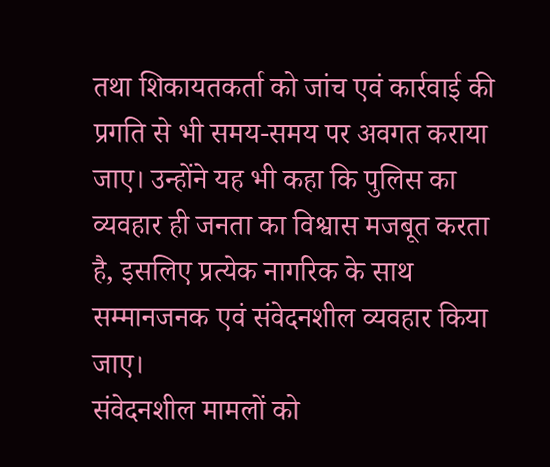तथा शिकायतकर्ता को जांच एवं कार्रवाई की प्रगति से भी समय-समय पर अवगत कराया जाए। उन्होंने यह भी कहा कि पुलिस का व्यवहार ही जनता का विश्वास मजबूत करता है, इसलिए प्रत्येक नागरिक के साथ सम्मानजनक एवं संवेदनशील व्यवहार किया जाए।
संवेदनशील मामलों को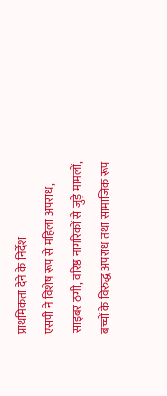प्राथमिकता देने के निर्देश
एसपी ने विशेष रूप से महिला अपराध, साइबर ठगी, वरिष्ठ नागरिकों से जुड़े मामलों, बच्चों के विरुद्ध अपराध तथा सामाजिक रूप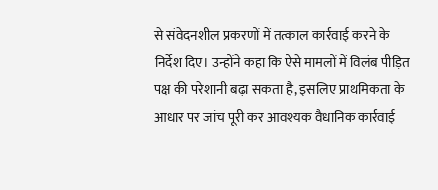से संवेदनशील प्रकरणों में तत्काल कार्रवाई करने के निर्देश दिए। उन्होंने कहा कि ऐसे मामलों में विलंब पीड़ित पक्ष की परेशानी बढ़ा सकता है, इसलिए प्राथमिकता के आधार पर जांच पूरी कर आवश्यक वैधानिक कार्रवाई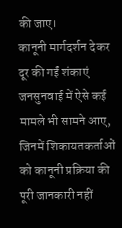की जाए।
कानूनी मार्गदर्शन देकर दूर की गईं शंकाएं
जनसुनवाई में ऐसे कई मामले भी सामने आए, जिनमें शिकायतकर्ताओं को कानूनी प्रक्रिया की पूरी जानकारी नहीं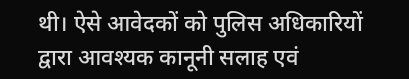थी। ऐसे आवेदकों को पुलिस अधिकारियों द्वारा आवश्यक कानूनी सलाह एवं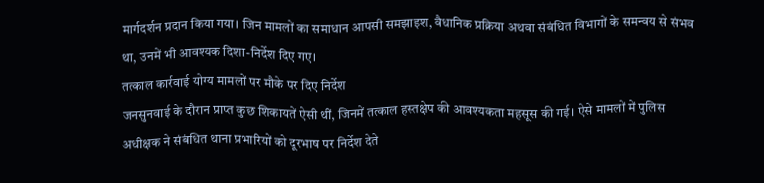मार्गदर्शन प्रदान किया गया। जिन मामलों का समाधान आपसी समझाइश, वैधानिक प्रक्रिया अथवा संबंधित विभागों के समन्वय से संभव था, उनमें भी आवश्यक दिशा-निर्देश दिए गए।
तत्काल कार्रवाई योग्य मामलों पर मौके पर दिए निर्देश
जनसुनवाई के दौरान प्राप्त कुछ शिकायतें ऐसी थीं, जिनमें तत्काल हस्तक्षेप की आवश्यकता महसूस की गई। ऐसे मामलों में पुलिस अधीक्षक ने संबंधित थाना प्रभारियों को दूरभाष पर निर्देश देते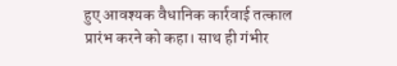हुए आवश्यक वैधानिक कार्रवाई तत्काल प्रारंभ करने को कहा। साथ ही गंभीर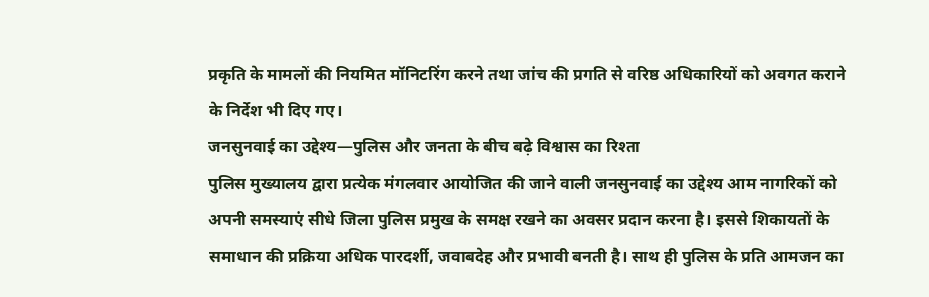प्रकृति के मामलों की नियमित मॉनिटरिंग करने तथा जांच की प्रगति से वरिष्ठ अधिकारियों को अवगत कराने के निर्देश भी दिए गए।
जनसुनवाई का उद्देश्य—पुलिस और जनता के बीच बढ़े विश्वास का रिश्ता
पुलिस मुख्यालय द्वारा प्रत्येक मंगलवार आयोजित की जाने वाली जनसुनवाई का उद्देश्य आम नागरिकों को अपनी समस्याएं सीधे जिला पुलिस प्रमुख के समक्ष रखने का अवसर प्रदान करना है। इससे शिकायतों के समाधान की प्रक्रिया अधिक पारदर्शी, जवाबदेह और प्रभावी बनती है। साथ ही पुलिस के प्रति आमजन का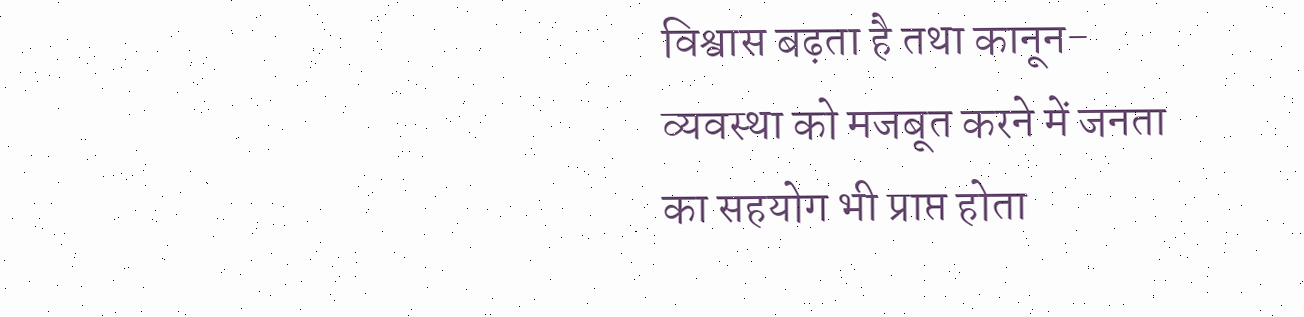विश्वास बढ़ता है तथा कानून-व्यवस्था को मजबूत करने में जनता का सहयोग भी प्राप्त होता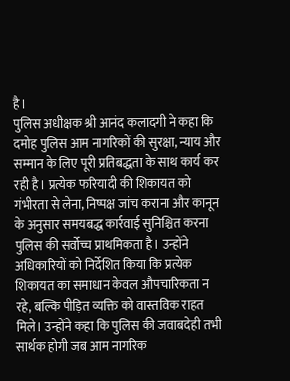है।
पुलिस अधीक्षक श्री आनंद कलादगी ने कहा कि दमोह पुलिस आम नागरिकों की सुरक्षा, न्याय और सम्मान के लिए पूरी प्रतिबद्धता के साथ कार्य कर रही है। प्रत्येक फरियादी की शिकायत को गंभीरता से लेना, निष्पक्ष जांच कराना और कानून के अनुसार समयबद्ध कार्रवाई सुनिश्चित करना पुलिस की सर्वोच्च प्राथमिकता है। उन्होंने अधिकारियों को निर्देशित किया कि प्रत्येक शिकायत का समाधान केवल औपचारिकता न रहे, बल्कि पीड़ित व्यक्ति को वास्तविक राहत मिले। उन्होंने कहा कि पुलिस की जवाबदेही तभी सार्थक होगी जब आम नागरिक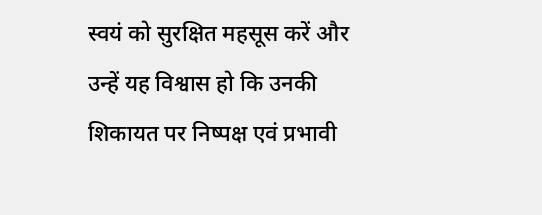स्वयं को सुरक्षित महसूस करें और उन्हें यह विश्वास हो कि उनकी शिकायत पर निष्पक्ष एवं प्रभावी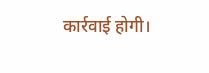कार्रवाई होगी।